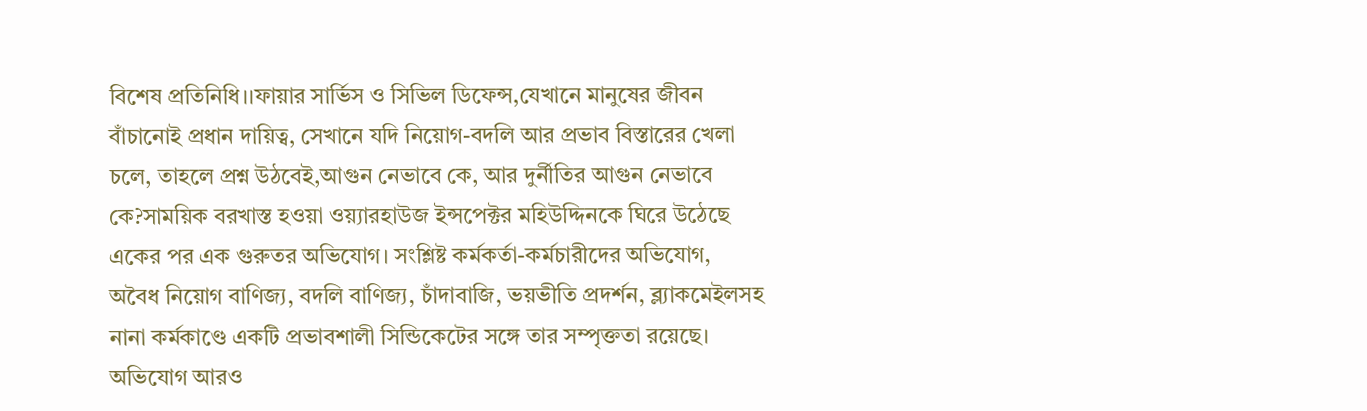বিশেষ প্রতিনিধি।।ফায়ার সার্ভিস ও সিভিল ডিফেন্স,যেখানে মানুষের জীবন বাঁচানোই প্রধান দায়িত্ব, সেখানে যদি নিয়োগ-বদলি আর প্রভাব বিস্তারের খেলা চলে, তাহলে প্রশ্ন উঠবেই,আগুন নেভাবে কে, আর দুর্নীতির আগুন নেভাবে কে?সাময়িক বরখাস্ত হওয়া ওয়্যারহাউজ ইন্সপেক্টর মহিউদ্দিনকে ঘিরে উঠেছে একের পর এক গুরুতর অভিযোগ। সংশ্লিষ্ট কর্মকর্তা-কর্মচারীদের অভিযোগ, অবৈধ নিয়োগ বাণিজ্য, বদলি বাণিজ্য, চাঁদাবাজি, ভয়ভীতি প্রদর্শন, ব্ল্যাকমেইলসহ নানা কর্মকাণ্ডে একটি প্রভাবশালী সিন্ডিকেটের সঙ্গে তার সম্পৃক্ততা রয়েছে।
অভিযোগ আরও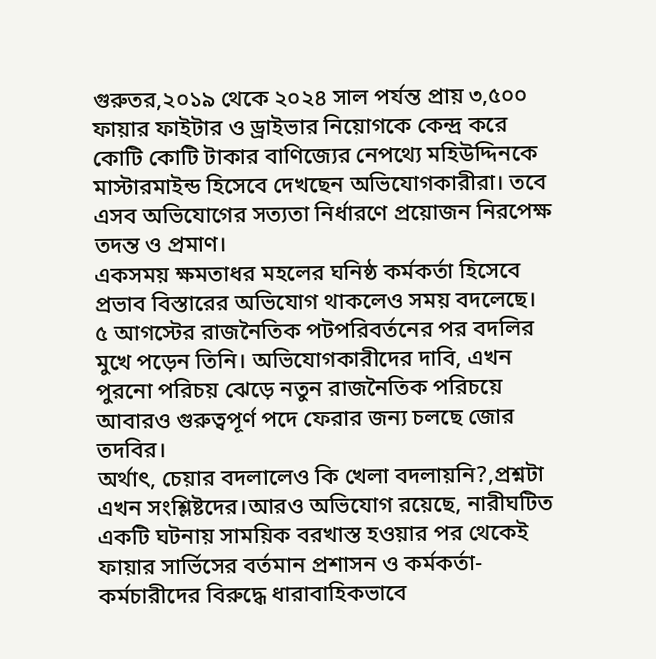গুরুতর,২০১৯ থেকে ২০২৪ সাল পর্যন্ত প্রায় ৩,৫০০ ফায়ার ফাইটার ও ড্রাইভার নিয়োগকে কেন্দ্র করে কোটি কোটি টাকার বাণিজ্যের নেপথ্যে মহিউদ্দিনকে মাস্টারমাইন্ড হিসেবে দেখছেন অভিযোগকারীরা। তবে এসব অভিযোগের সত্যতা নির্ধারণে প্রয়োজন নিরপেক্ষ তদন্ত ও প্রমাণ।
একসময় ক্ষমতাধর মহলের ঘনিষ্ঠ কর্মকর্তা হিসেবে প্রভাব বিস্তারের অভিযোগ থাকলেও সময় বদলেছে। ৫ আগস্টের রাজনৈতিক পটপরিবর্তনের পর বদলির মুখে পড়েন তিনি। অভিযোগকারীদের দাবি, এখন পুরনো পরিচয় ঝেড়ে নতুন রাজনৈতিক পরিচয়ে আবারও গুরুত্বপূর্ণ পদে ফেরার জন্য চলছে জোর তদবির।
অর্থাৎ, চেয়ার বদলালেও কি খেলা বদলায়নি?,প্রশ্নটা এখন সংশ্লিষ্টদের।আরও অভিযোগ রয়েছে, নারীঘটিত একটি ঘটনায় সাময়িক বরখাস্ত হওয়ার পর থেকেই ফায়ার সার্ভিসের বর্তমান প্রশাসন ও কর্মকর্তা-কর্মচারীদের বিরুদ্ধে ধারাবাহিকভাবে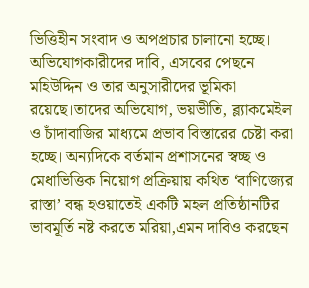ভিত্তিহীন সংবাদ ও অপপ্রচার চালানো হচ্ছে। অভিযোগকারীদের দাবি, এসবের পেছনে মহিউদ্দিন ও তার অনুসারীদের ভূমিকা রয়েছে।তাদের অভিযোগ, ভয়ভীতি, ব্ল্যাকমেইল ও চাঁদাবাজির মাধ্যমে প্রভাব বিস্তারের চেষ্টা করা হচ্ছে। অন্যদিকে বর্তমান প্রশাসনের স্বচ্ছ ও মেধাভিত্তিক নিয়োগ প্রক্রিয়ায় কথিত ‘বাণিজ্যের রাস্তা’ বন্ধ হওয়াতেই একটি মহল প্রতিষ্ঠানটির ভাবমূর্তি নষ্ট করতে মরিয়া,এমন দাবিও করছেন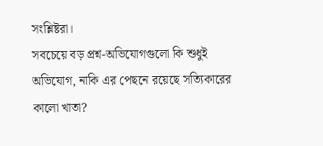সংশ্লিষ্টরা।
সবচেয়ে বড় প্রশ্ন-অভিযোগগুলো কি শুধুই অভিযোগ, নাকি এর পেছনে রয়েছে সত্যিকারের কালো খাতা?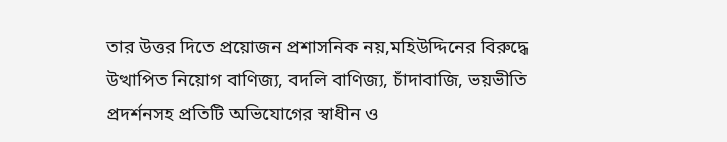তার উত্তর দিতে প্রয়োজন প্রশাসনিক নয়,মহিউদ্দিনের বিরুদ্ধে উত্থাপিত নিয়োগ বাণিজ্য, বদলি বাণিজ্য, চাঁদাবাজি, ভয়ভীতি প্রদর্শনসহ প্রতিটি অভিযোগের স্বাধীন ও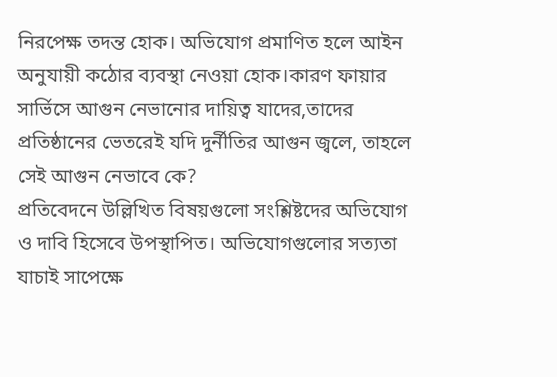নিরপেক্ষ তদন্ত হোক। অভিযোগ প্রমাণিত হলে আইন অনুযায়ী কঠোর ব্যবস্থা নেওয়া হোক।কারণ ফায়ার সার্ভিসে আগুন নেভানোর দায়িত্ব যাদের,তাদের প্রতিষ্ঠানের ভেতরেই যদি দুর্নীতির আগুন জ্বলে, তাহলে সেই আগুন নেভাবে কে?
প্রতিবেদনে উল্লিখিত বিষয়গুলো সংশ্লিষ্টদের অভিযোগ ও দাবি হিসেবে উপস্থাপিত। অভিযোগগুলোর সত্যতা যাচাই সাপেক্ষে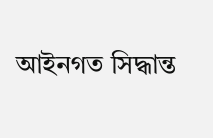আইনগত সিদ্ধান্ত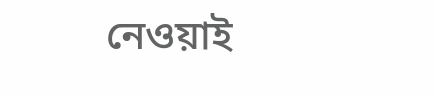নেওয়াই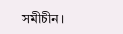সমীচীন।